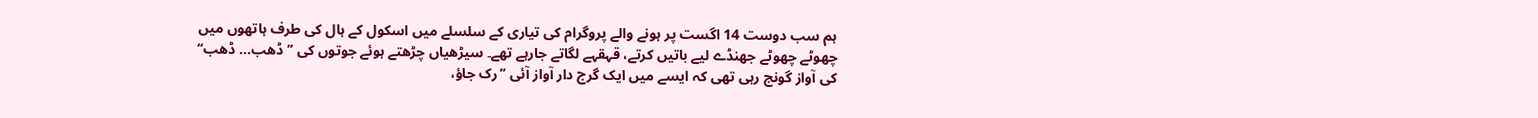ہم سب دوست 14 اگست پر ہونے والے پروگرام کی تیاری کے سلسلے میں اسکول کے ہال کی طرف ہاتھوں میں چھوٹے چھوٹے جھنڈے لیے باتیں کرتے، قہقہے لگاتے جارہے تھے۔ سیڑھیاں چڑھتے ہوئے جوتوں کی ’’ڈھب… ڈھب‘‘ کی آواز گونج رہی تھی کہ ایسے میں ایک گرج دار آواز آئی ’’رک جاؤ،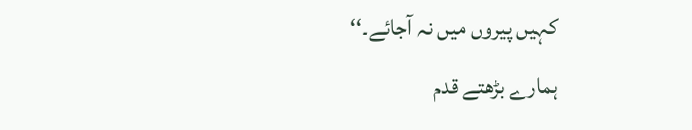کہیں پیروں میں نہ آجائے۔‘‘
ہمارے بڑھتے قدم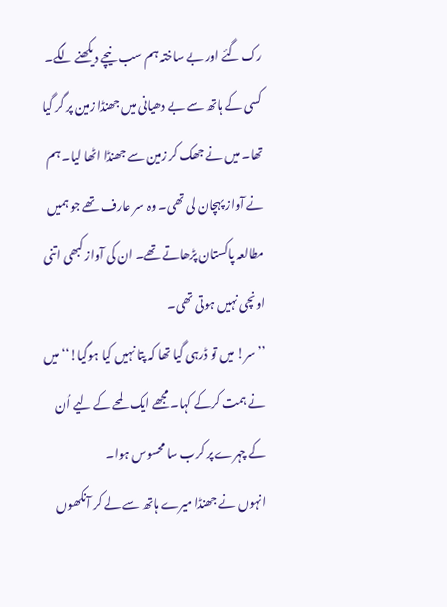رک گئے اور بے ساختہ ہم سب نیچے دیکھنے لگے۔ کسی کے ہاتھ سے بے دھیانی میں جھنڈا زمین پر گر گیا تھا۔ میں نے جھک کر زمین سے جھنڈا اٹھا لیا۔ ہم نے آواز پہچان لی تھی۔ وہ سر عارف تھے جو ہمیں مطالعہ پاکستان پڑھاتے تھے۔ ان کی آواز کبھی اتنی اونچی نہیں ہوتی تھی۔
’’سر! میں تو ڈرہی گیا تھا کہ پتا نہیں کیا ہوگیا!‘‘ میں نے ہمت کرکے کہا۔ مجھے ایک لمحے کے لیے اُن کے چہرے پر کرب سا محسوس ہوا۔
انہوں نے جھنڈا میرے ہاتھ سے لے کر آنکھوں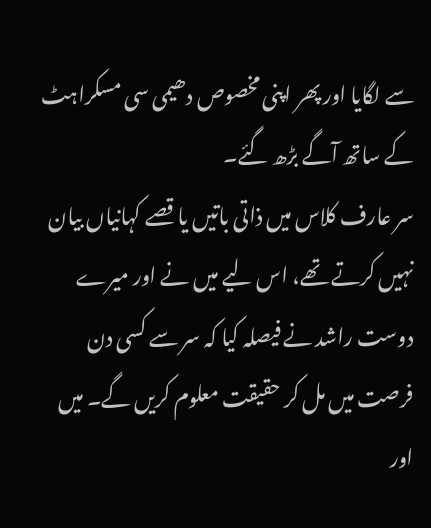سے لگایا اور پھر اپنی مخصوص دھیمی سی مسکراہٹ کے ساتھ آگے بڑھ گئے۔
سر عارف کلاس میں ذاتی باتیں یا قصے کہانیاں بیان نہیں کرتے تھے، اس لیے میں نے اور میرے دوست راشد نے فیصلہ کیا کہ سر سے کسی دن فرصت میں مل کر حقیقت معلوم کریں گے۔ میں اور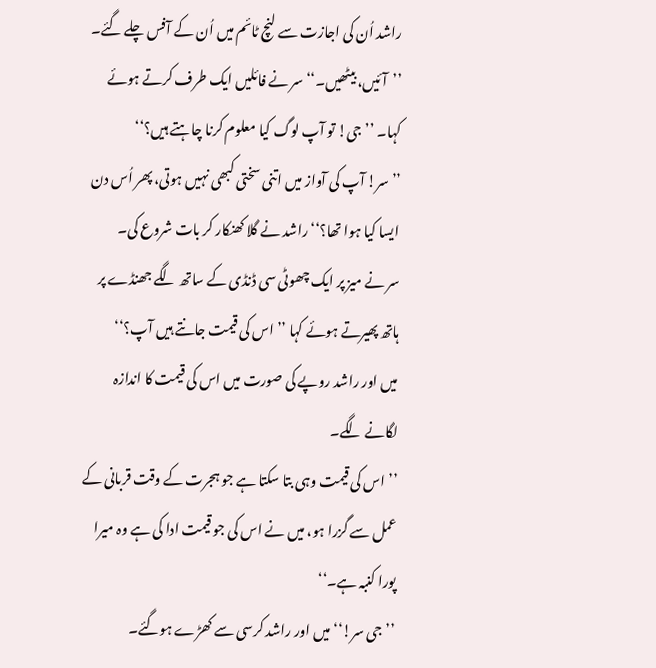راشد اُن کی اجازت سے لنچ ٹائم میں اُن کے آفس چلے گئے۔
’’آئیں، بیٹھیں۔‘‘ سر نے فائلیں ایک طرف کرتے ہوئے کہا۔ ’’جی! تو آپ لوگ کیا معلوم کرنا چاہتے ہیں؟‘‘
’’سر! آپ کی آواز میں اتنی سختی کبھی نہیں ہوتی، پھر اُس دن ایسا کیا ہوا تھا؟‘‘راشد نے گلا کھنکار کر بات شروع کی۔
سر نے میز پر ایک چھوٹی سی ڈنڈی کے ساتھ لگے جھنڈے پر ہاتھ پھیرتے ہوئے کہا ’’اس کی قیمت جانتے ہیں آپ؟‘‘
میں اور راشد روپے کی صورت میں اس کی قیمت کا اندازہ لگانے لگے۔
’’اس کی قیمت وہی بتا سکتا ہے جو ہجرت کے وقت قربانی کے عمل سے گزرا ہو، میں نے اس کی جو قیمت ادا کی ہے وہ میرا پورا کنبہ ہے۔‘‘
’’جی سر!‘‘ میں اور راشد کرسی سے کھڑے ہوگئے۔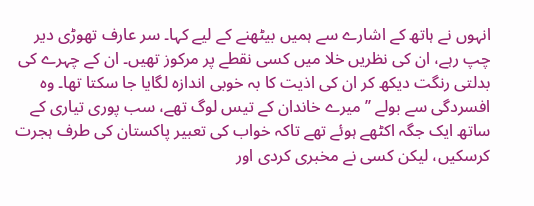انہوں نے ہاتھ کے اشارے سے ہمیں بیٹھنے کے لیے کہا۔ سر عارف تھوڑی دیر چپ رہے، ان کی نظریں خلا میں کسی نقطے پر مرکوز تھیں۔ ان کے چہرے کی بدلتی رنگت دیکھ کر ان کی اذیت کا بہ خوبی اندازہ لگایا جا سکتا تھا۔ وہ افسردگی سے بولے ’’میرے خاندان کے تیس لوگ تھے، سب پوری تیاری کے ساتھ ایک جگہ اکٹھے ہوئے تھے تاکہ خواب کی تعبیر پاکستان کی طرف ہجرت کرسکیں، لیکن کسی نے مخبری کردی اور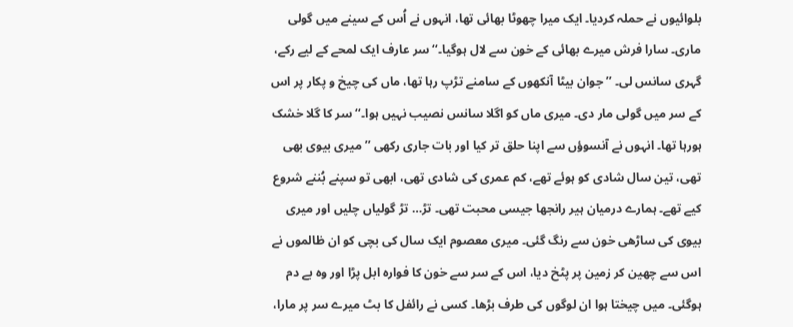بلوائیوں نے حملہ کردیا۔ ایک میرا چھوٹا بھائی تھا، انہوں نے اُس کے سینے میں گولی ماری۔ سارا فرش میرے بھائی کے خون سے لال ہوگیا۔‘‘سر عارف ایک لمحے کے لیے رکے، گہری سانس لی۔ ’’جوان بیٹا آنکھوں کے سامنے تڑپ رہا تھا، ماں کی چیخ و پکار پر اس کے سر میں گولی مار دی۔ میری ماں کو اگلا سانس نصیب نہیں ہوا۔‘‘ سر کا گلا خشک ہورہا تھا۔ انہوں نے آنسوؤں سے اپنا حلق تر کیا اور بات جاری رکھی ’’میری بیوی بھی تھی، تین سال شادی کو ہوئے تھے، کم عمری کی شادی تھی، ابھی تو سپنے بُننے شروع کیے تھے۔ ہمارے درمیان ہیر رانجھا جیسی محبت تھی۔ تڑ… تڑ گولیاں چلیں اور میری بیوی کی ساڑھی خون سے رنگ گئی۔ میری معصوم ایک سال کی بچی کو ان ظالموں نے اس سے چھین کر زمین پر پٹخ دیا، اس کے سر سے خون کا فوارہ ابل پڑا اور وہ بے دم ہوگئی۔ میں چیختا ہوا ان لوگوں کی طرف بڑھا۔ کسی نے رائفل کا بٹ میرے سر پر مارا،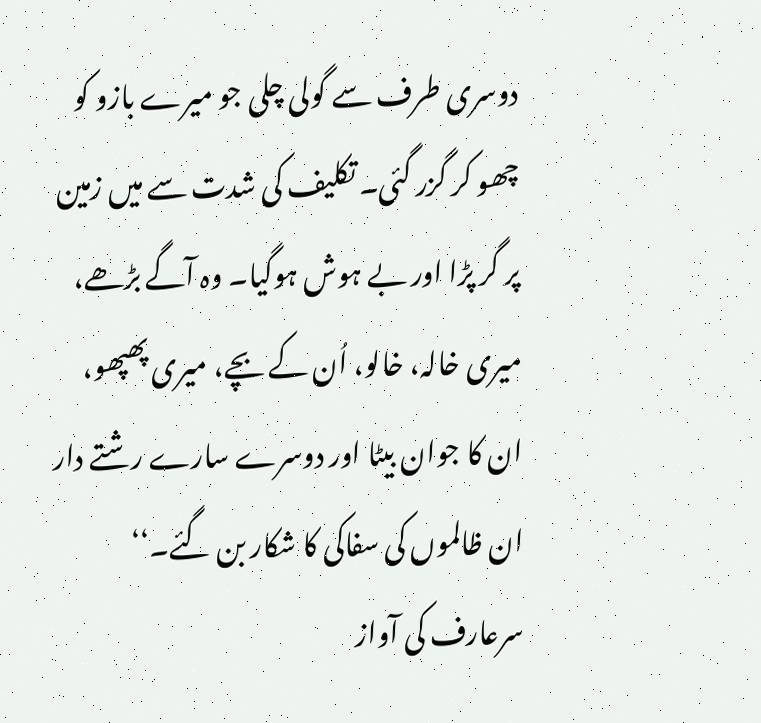دوسری طرف سے گولی چلی جو میرے بازو کو چھو کر گزر گئی۔ تکلیف کی شدت سے میں زمین پر گر پڑا اور بے ہوش ہوگیا۔ وہ آگے بڑھے، میری خالہ، خالو، اُن کے بچے، میری پھپھو، ان کا جوان بیٹا اور دوسرے سارے رشتے دار ان ظالموں کی سفاکی کا شکار بن گئے۔‘‘
سرعارف کی آواز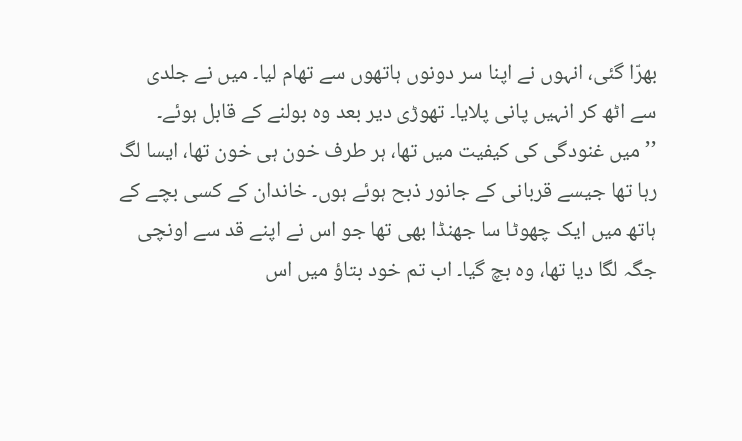بھرّا گئی، انہوں نے اپنا سر دونوں ہاتھوں سے تھام لیا۔ میں نے جلدی سے اٹھ کر انہیں پانی پلایا۔ تھوڑی دیر بعد وہ بولنے کے قابل ہوئے۔
’’میں غنودگی کی کیفیت میں تھا، ہر طرف خون ہی خون تھا، ایسا لگ رہا تھا جیسے قربانی کے جانور ذبح ہوئے ہوں۔ خاندان کے کسی بچے کے ہاتھ میں ایک چھوٹا سا جھنڈا بھی تھا جو اس نے اپنے قد سے اونچی جگہ لگا دیا تھا، وہ بچ گیا۔ اب تم خود بتاؤ میں اس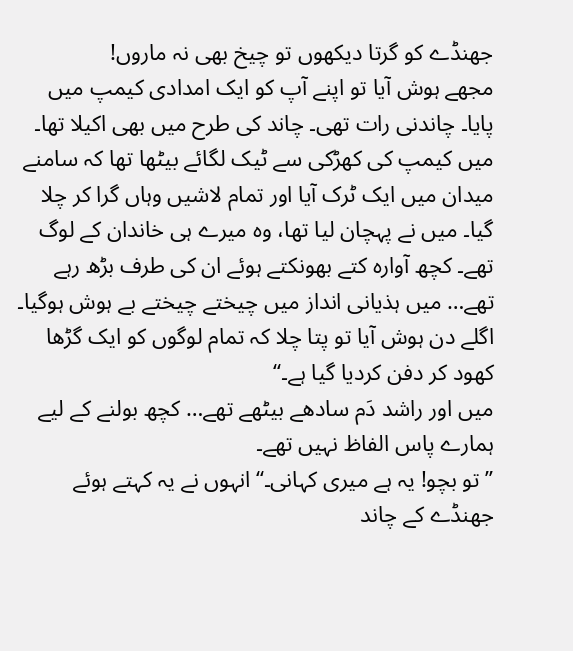جھنڈے کو گرتا دیکھوں تو چیخ بھی نہ ماروں!
مجھے ہوش آیا تو اپنے آپ کو ایک امدادی کیمپ میں پایا۔ چاندنی رات تھی۔ چاند کی طرح میں بھی اکیلا تھا۔ میں کیمپ کی کھڑکی سے ٹیک لگائے بیٹھا تھا کہ سامنے میدان میں ایک ٹرک آیا اور تمام لاشیں وہاں گرا کر چلا گیا۔ میں نے پہچان لیا تھا، وہ میرے ہی خاندان کے لوگ تھے۔ کچھ آوارہ کتے بھونکتے ہوئے ان کی طرف بڑھ رہے تھے… میں ہذیانی انداز میں چیختے چیختے بے ہوش ہوگیا۔ اگلے دن ہوش آیا تو پتا چلا کہ تمام لوگوں کو ایک گڑھا کھود کر دفن کردیا گیا ہے۔‘‘
میں اور راشد دَم سادھے بیٹھے تھے… کچھ بولنے کے لیے ہمارے پاس الفاظ نہیں تھے۔
’’تو بچو! یہ ہے میری کہانی۔‘‘انہوں نے یہ کہتے ہوئے جھنڈے کے چاند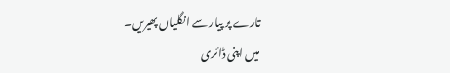تارے پر پیار سے انگلیاں پھیریں۔
میں اپنی ڈائری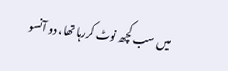میں سب کچھ نوٹ کررہا تھا، دو آنسو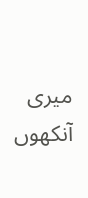میری آنکھوں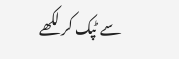سے ٹپک کر لکھے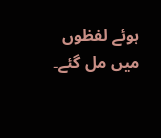ہوئے لفظوں میں مل گئے۔